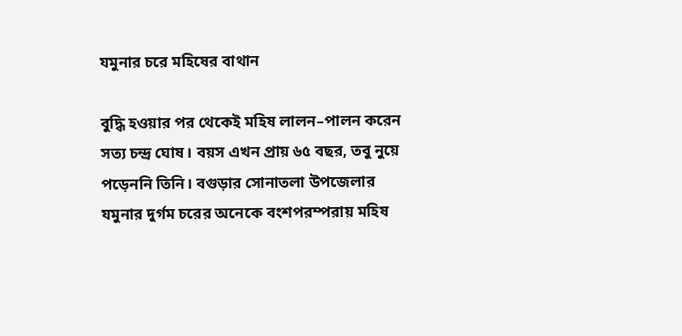যমুনার চরে মহিষের বাথান

বুদ্ধি হওয়ার পর থেকেই মহিষ লালন–পালন করেন সত্য চন্দ্র ঘোষ। বয়স এখন প্রায় ৬৫ বছর, তবু নুয়ে পড়েননি তিনি। বগুড়ার সোনাতলা উপজেলার যমুনার দুর্গম চরের অনেকে বংশপরম্পরায় মহিষ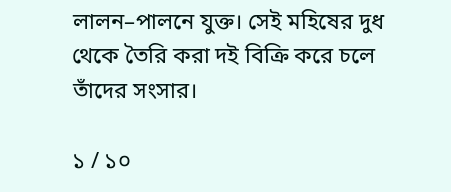লালন–পালনে যুক্ত। সেই মহিষের দুধ থেকে তৈরি করা দই বিক্রি করে চলে তাঁদের সংসার।

১ / ১০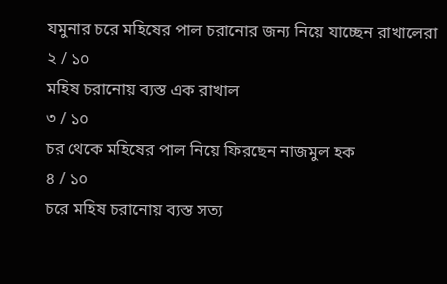যমুনার চরে মহিষের পাল চরানোর জন্য নিয়ে যাচ্ছেন রাখালেরা
২ / ১০
মহিষ চরানোয় ব্যস্ত এক রাখাল
৩ / ১০
চর থেকে মহিষের পাল নিয়ে ফিরছেন নাজমুল হক
৪ / ১০
চরে মহিষ চরানোয় ব্যস্ত সত্য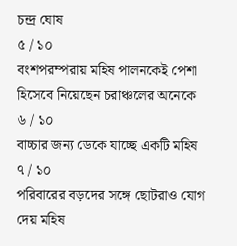চন্দ্র ঘোষ
৫ / ১০
বংশপরম্পরায় মহিষ পালনকেই পেশা হিসেবে নিয়েছেন চরাঞ্চলের অনেকে
৬ / ১০
বাচ্চার জন্য ডেকে যাচ্ছে একটি মহিষ
৭ / ১০
পরিবারের বড়দের সঙ্গে ছোটরাও যোগ দেয় মহিষ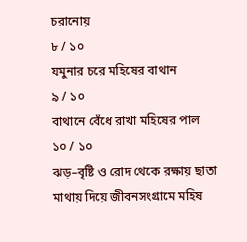চরানোয়
৮ / ১০
যমুনার চরে মহিষের বাথান
৯ / ১০
বাথানে বেঁধে রাখা মহিষের পাল
১০ / ১০
ঝড়–বৃষ্টি ও রোদ থেকে রক্ষায় ছাতা মাথায় দিয়ে জীবনসংগ্রামে মহিষ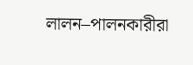লালন–পালনকারীরা